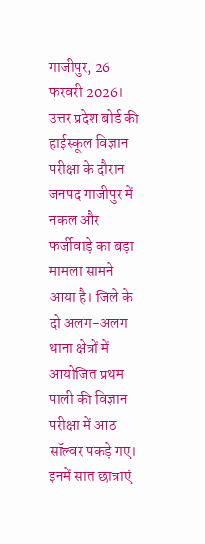गाजीपुर, 26 फरवरी 2026।
उत्तर प्रदेश बोर्ड की हाईस्कूल विज्ञान परीक्षा के दौरान जनपद गाजीपुर में नकल और फर्जीवाड़े का बड़ा मामला सामने आया है। जिले के दो अलग-अलग थाना क्षेत्रों में आयोजित प्रथम पाली की विज्ञान परीक्षा में आठ सॉल्वर पकड़े गए। इनमें सात छात्राएं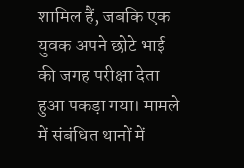शामिल हैं, जबकि एक युवक अपने छोटे भाई की जगह परीक्षा देता हुआ पकड़ा गया। मामले में संबंधित थानों में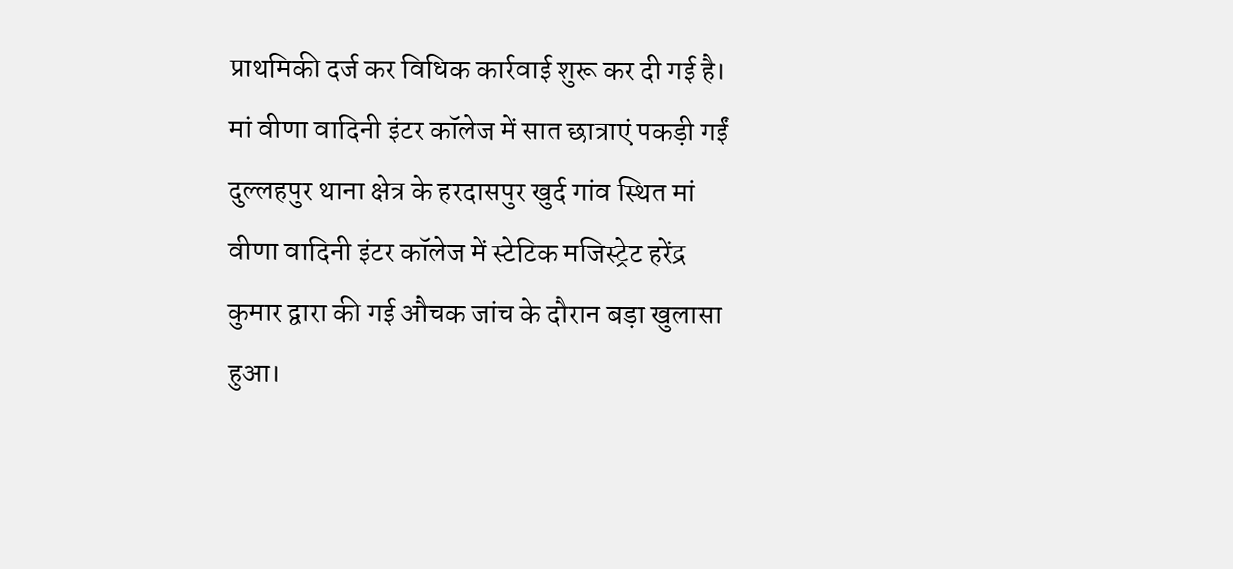प्राथमिकी दर्ज कर विधिक कार्रवाई शुरू कर दी गई है।
मां वीणा वादिनी इंटर कॉलेज में सात छात्राएं पकड़ी गईं
दुल्लहपुर थाना क्षेत्र के हरदासपुर खुर्द गांव स्थित मां वीणा वादिनी इंटर कॉलेज में स्टेटिक मजिस्ट्रेट हरेंद्र कुमार द्वारा की गई औचक जांच के दौरान बड़ा खुलासा हुआ।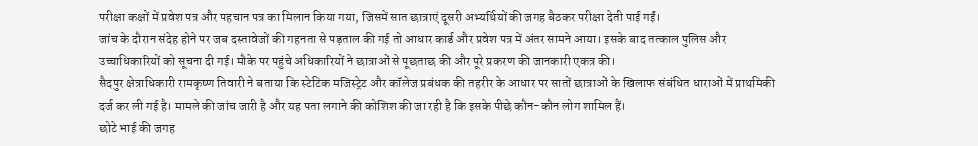परीक्षा कक्षों में प्रवेश पत्र और पहचान पत्र का मिलान किया गया, जिसमें सात छात्राएं दूसरी अभ्यर्थियों की जगह बैठकर परीक्षा देती पाई गईं।
जांच के दौरान संदेह होने पर जब दस्तावेजों की गहनता से पड़ताल की गई तो आधार कार्ड और प्रवेश पत्र में अंतर सामने आया। इसके बाद तत्काल पुलिस और उच्चाधिकारियों को सूचना दी गई। मौके पर पहुंचे अधिकारियों ने छात्राओं से पूछताछ की और पूरे प्रकरण की जानकारी एकत्र की।
सैदपुर क्षेत्राधिकारी रामकृष्ण तिवारी ने बताया कि स्टेटिक मजिस्ट्रेट और कॉलेज प्रबंधक की तहरीर के आधार पर सातों छात्राओं के खिलाफ संबंधित धाराओं में प्राथमिकी दर्ज कर ली गई है। मामले की जांच जारी है और यह पता लगाने की कोशिश की जा रही है कि इसके पीछे कौन-कौन लोग शामिल हैं।
छोटे भाई की जगह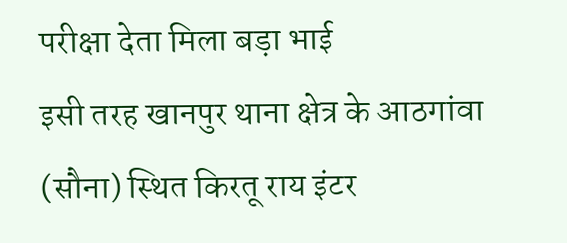परीक्षा देता मिला बड़ा भाई
इसी तरह खानपुर थाना क्षेत्र के आठगांवा (सौना) स्थित किरतू राय इंटर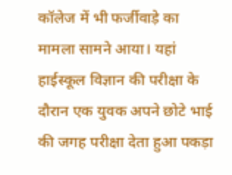कॉलेज में भी फर्जीवाड़े का मामला सामने आया। यहां हाईस्कूल विज्ञान की परीक्षा के दौरान एक युवक अपने छोटे भाई की जगह परीक्षा देता हुआ पकड़ा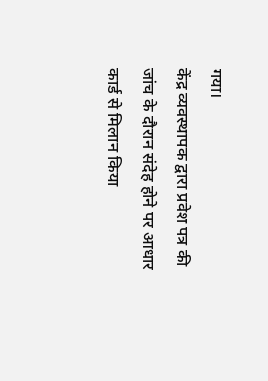गया।
केंद्र व्यवस्थापक द्वारा प्रवेश पत्र की जांच के दौरान संदेह होने पर आधार कार्ड से मिलान किया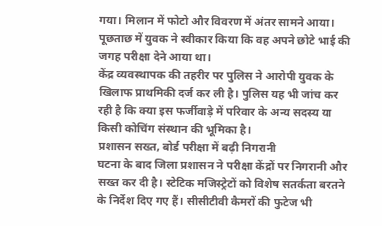गया। मिलान में फोटो और विवरण में अंतर सामने आया। पूछताछ में युवक ने स्वीकार किया कि वह अपने छोटे भाई की जगह परीक्षा देने आया था।
केंद्र व्यवस्थापक की तहरीर पर पुलिस ने आरोपी युवक के खिलाफ प्राथमिकी दर्ज कर ली है। पुलिस यह भी जांच कर रही है कि क्या इस फर्जीवाड़े में परिवार के अन्य सदस्य या किसी कोचिंग संस्थान की भूमिका है।
प्रशासन सख्त, बोर्ड परीक्षा में बढ़ी निगरानी
घटना के बाद जिला प्रशासन ने परीक्षा केंद्रों पर निगरानी और सख्त कर दी है। स्टेटिक मजिस्ट्रेटों को विशेष सतर्कता बरतने के निर्देश दिए गए हैं। सीसीटीवी कैमरों की फुटेज भी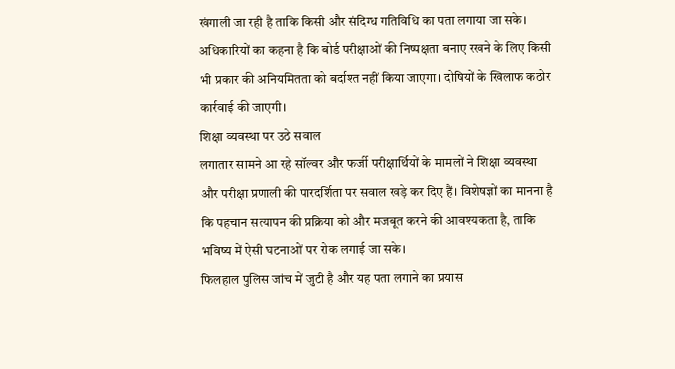खंगाली जा रही है ताकि किसी और संदिग्ध गतिविधि का पता लगाया जा सके।
अधिकारियों का कहना है कि बोर्ड परीक्षाओं की निष्पक्षता बनाए रखने के लिए किसी भी प्रकार की अनियमितता को बर्दाश्त नहीं किया जाएगा। दोषियों के खिलाफ कठोर कार्रवाई की जाएगी।
शिक्षा व्यवस्था पर उठे सवाल
लगातार सामने आ रहे सॉल्वर और फर्जी परीक्षार्थियों के मामलों ने शिक्षा व्यवस्था और परीक्षा प्रणाली की पारदर्शिता पर सवाल खड़े कर दिए हैं। विशेषज्ञों का मानना है कि पहचान सत्यापन की प्रक्रिया को और मजबूत करने की आवश्यकता है, ताकि भविष्य में ऐसी घटनाओं पर रोक लगाई जा सके।
फिलहाल पुलिस जांच में जुटी है और यह पता लगाने का प्रयास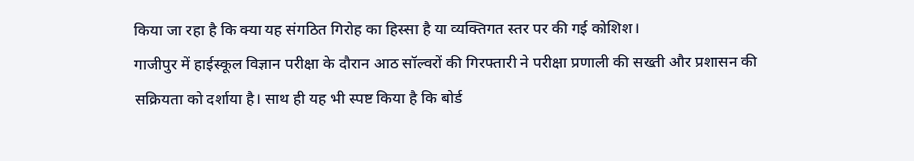किया जा रहा है कि क्या यह संगठित गिरोह का हिस्सा है या व्यक्तिगत स्तर पर की गई कोशिश।
गाजीपुर में हाईस्कूल विज्ञान परीक्षा के दौरान आठ सॉल्वरों की गिरफ्तारी ने परीक्षा प्रणाली की सख्ती और प्रशासन की सक्रियता को दर्शाया है। साथ ही यह भी स्पष्ट किया है कि बोर्ड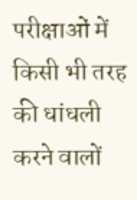परीक्षाओं में किसी भी तरह की धांधली करने वालों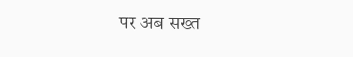पर अब सख्त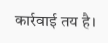कार्रवाई तय है।